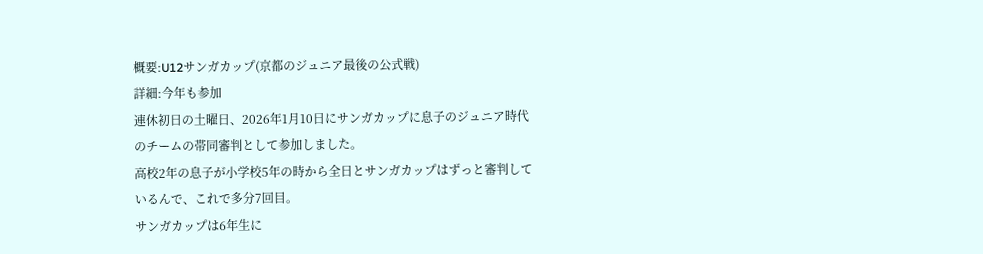概要:U12サンガカップ(京都のジュニア最後の公式戦)
詳細:今年も参加
連休初日の土曜日、2026年1月10日にサンガカップに息子のジュニア時代のチームの帯同審判として参加しました。
高校2年の息子が小学校5年の時から全日とサンガカップはずっと審判しているんで、これで多分7回目。
サンガカップは6年生に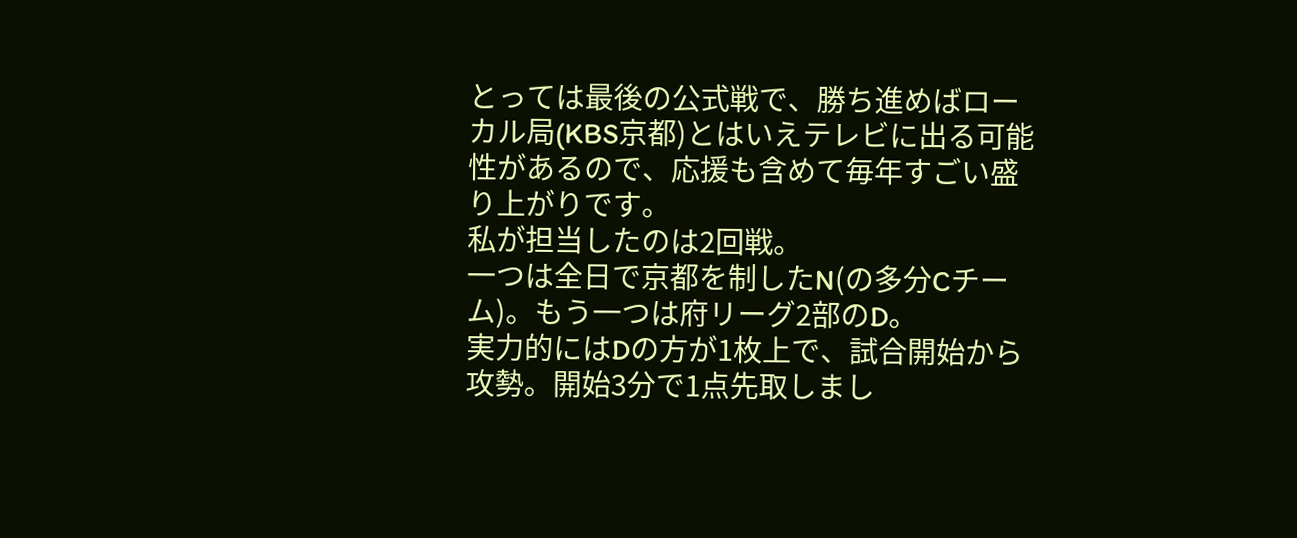とっては最後の公式戦で、勝ち進めばローカル局(KBS京都)とはいえテレビに出る可能性があるので、応援も含めて毎年すごい盛り上がりです。
私が担当したのは2回戦。
一つは全日で京都を制したN(の多分Cチーム)。もう一つは府リーグ2部のD。
実力的にはDの方が1枚上で、試合開始から攻勢。開始3分で1点先取しまし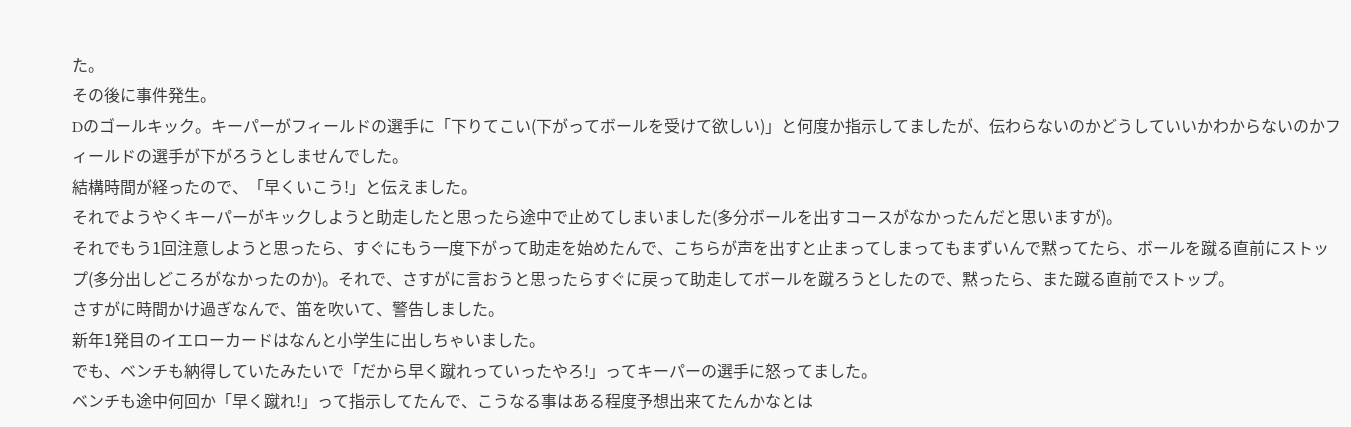た。
その後に事件発生。
Dのゴールキック。キーパーがフィールドの選手に「下りてこい(下がってボールを受けて欲しい)」と何度か指示してましたが、伝わらないのかどうしていいかわからないのかフィールドの選手が下がろうとしませんでした。
結構時間が経ったので、「早くいこう!」と伝えました。
それでようやくキーパーがキックしようと助走したと思ったら途中で止めてしまいました(多分ボールを出すコースがなかったんだと思いますが)。
それでもう1回注意しようと思ったら、すぐにもう一度下がって助走を始めたんで、こちらが声を出すと止まってしまってもまずいんで黙ってたら、ボールを蹴る直前にストップ(多分出しどころがなかったのか)。それで、さすがに言おうと思ったらすぐに戻って助走してボールを蹴ろうとしたので、黙ったら、また蹴る直前でストップ。
さすがに時間かけ過ぎなんで、笛を吹いて、警告しました。
新年1発目のイエローカードはなんと小学生に出しちゃいました。
でも、ベンチも納得していたみたいで「だから早く蹴れっていったやろ!」ってキーパーの選手に怒ってました。
ベンチも途中何回か「早く蹴れ!」って指示してたんで、こうなる事はある程度予想出来てたんかなとは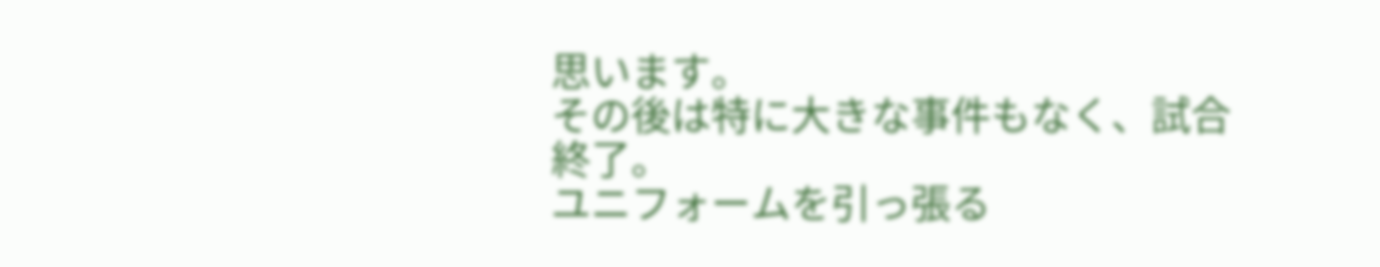思います。
その後は特に大きな事件もなく、試合終了。
ユニフォームを引っ張る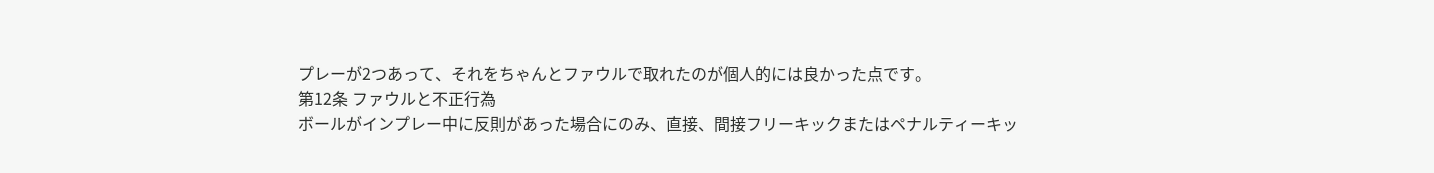プレーが2つあって、それをちゃんとファウルで取れたのが個人的には良かった点です。
第12条 ファウルと不正行為
ボールがインプレー中に反則があった場合にのみ、直接、間接フリーキックまたはペナルティーキッ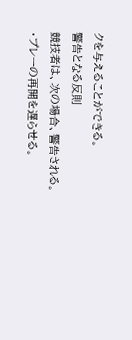クを与えることができる。
警告となる反則
競技者は、次の場合、警告される。
・プレーの再開を遅らせる。